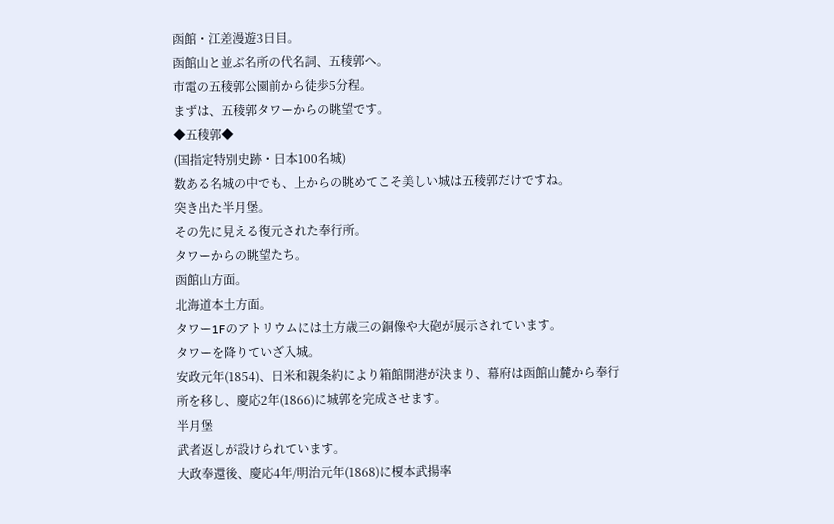函館・江差漫遊3日目。
函館山と並ぶ名所の代名詞、五稜郭へ。
市電の五稜郭公園前から徒歩5分程。
まずは、五稜郭タワーからの眺望です。
◆五稜郭◆
(国指定特別史跡・日本100名城)
数ある名城の中でも、上からの眺めてこそ美しい城は五稜郭だけですね。
突き出た半月堡。
その先に見える復元された奉行所。
タワーからの眺望たち。
函館山方面。
北海道本土方面。
タワー1Fのアトリウムには土方歳三の銅像や大砲が展示されています。
タワーを降りていざ入城。
安政元年(1854)、日米和親条約により箱館開港が決まり、幕府は函館山麓から奉行所を移し、慶応2年(1866)に城郭を完成させます。
半月堡
武者返しが設けられています。
大政奉還後、慶応4年/明治元年(1868)に榎本武揚率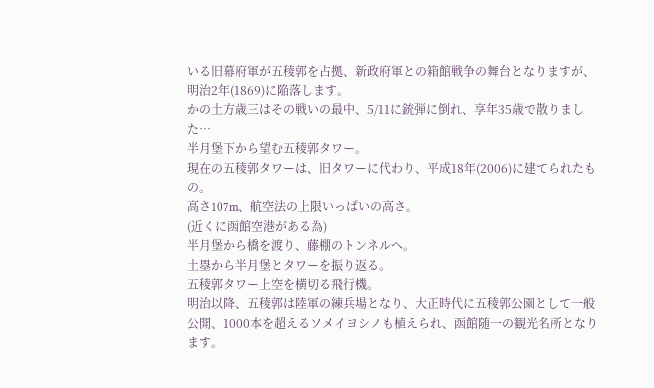いる旧幕府軍が五稜郭を占拠、新政府軍との箱館戦争の舞台となりますが、明治2年(1869)に陥落します。
かの土方歳三はその戦いの最中、5/11に銃弾に倒れ、享年35歳で散りました…
半月堡下から望む五稜郭タワー。
現在の五稜郭タワーは、旧タワーに代わり、平成18年(2006)に建てられたもの。
高さ107m、航空法の上限いっぱいの高さ。
(近くに函館空港がある為)
半月堡から橋を渡り、藤棚のトンネルへ。
土塁から半月堡とタワーを振り返る。
五稜郭タワー上空を横切る飛行機。
明治以降、五稜郭は陸軍の練兵場となり、大正時代に五稜郭公園として一般公開、1000本を超えるソメイヨシノも植えられ、函館随一の観光名所となります。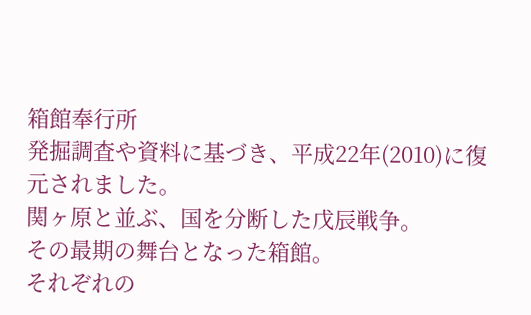箱館奉行所
発掘調査や資料に基づき、平成22年(2010)に復元されました。
関ヶ原と並ぶ、国を分断した戊辰戦争。
その最期の舞台となった箱館。
それぞれの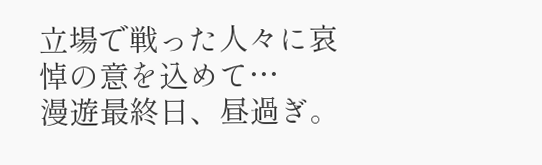立場で戦った人々に哀悼の意を込めて…
漫遊最終日、昼過ぎ。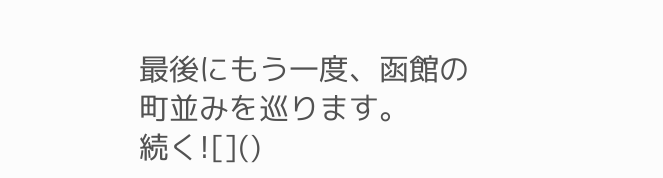最後にもう一度、函館の町並みを巡ります。
続く![]()